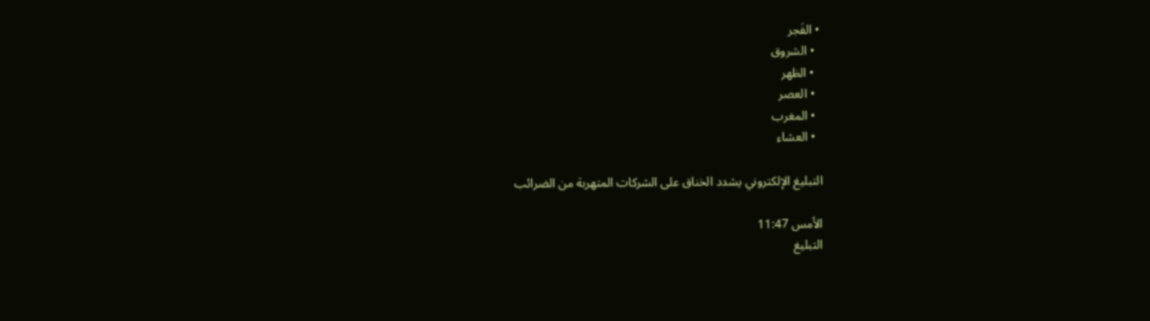• الفَجر
  • الشروق
  • الظهر
  • العصر
  • المغرب
  • العشاء

التبليغ الإلكتروني يشدد الخناق على الشركات المتهربة من الضرائب

الأمس 11:47
التبليغ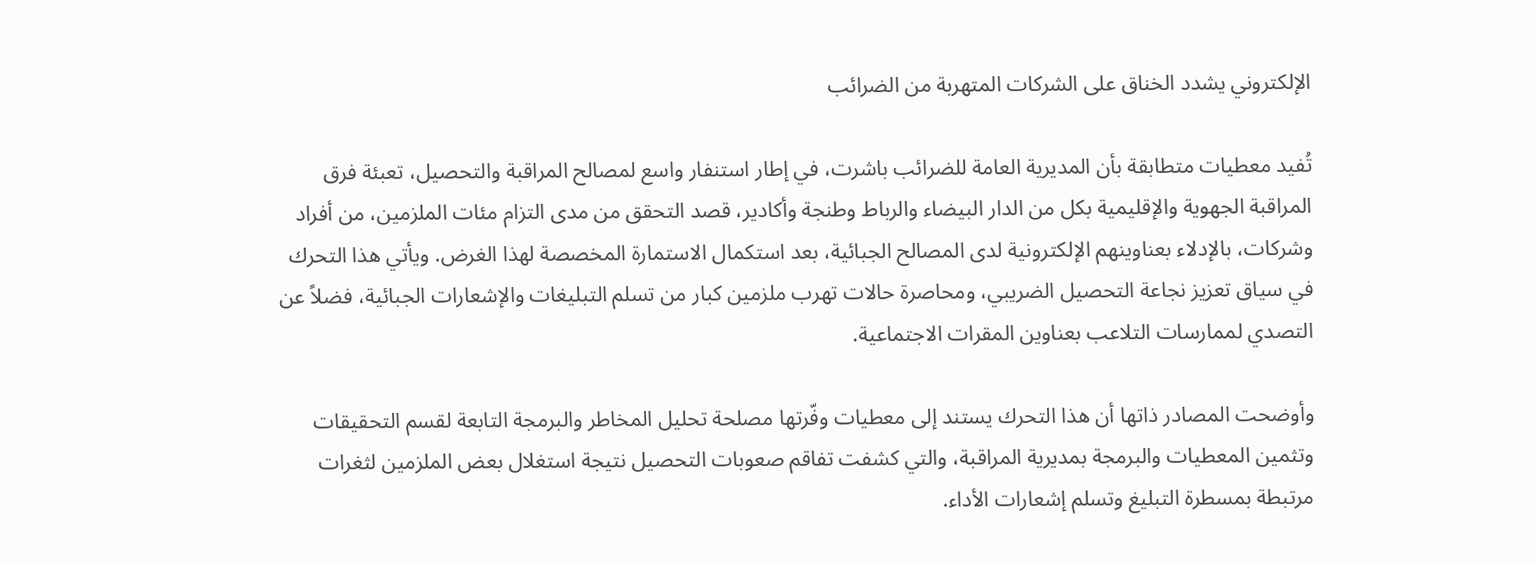الإلكتروني يشدد الخناق على الشركات المتهربة من الضرائب

تُفيد معطيات متطابقة بأن المديرية العامة للضرائب باشرت، في إطار استنفار واسع لمصالح المراقبة والتحصيل، تعبئة فرق المراقبة الجهوية والإقليمية بكل من الدار البيضاء والرباط وطنجة وأكادير، قصد التحقق من مدى التزام مئات الملزمين، من أفراد وشركات، بالإدلاء بعناوينهم الإلكترونية لدى المصالح الجبائية، بعد استكمال الاستمارة المخصصة لهذا الغرض. ويأتي هذا التحرك في سياق تعزيز نجاعة التحصيل الضريبي، ومحاصرة حالات تهرب ملزمين كبار من تسلم التبليغات والإشعارات الجبائية، فضلاً عن التصدي لممارسات التلاعب بعناوين المقرات الاجتماعية.

وأوضحت المصادر ذاتها أن هذا التحرك يستند إلى معطيات وفّرتها مصلحة تحليل المخاطر والبرمجة التابعة لقسم التحقيقات وتثمين المعطيات والبرمجة بمديرية المراقبة، والتي كشفت تفاقم صعوبات التحصيل نتيجة استغلال بعض الملزمين لثغرات مرتبطة بمسطرة التبليغ وتسلم إشعارات الأداء.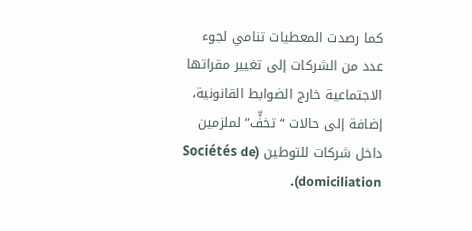كما رصدت المعطيات تنامي لجوء عدد من الشركات إلى تغيير مقراتها الاجتماعية خارج الضوابط القانونية، إضافة إلى حالات “تخفٍّ” لملزمين داخل شركات للتوطين (Sociétés de domiciliation).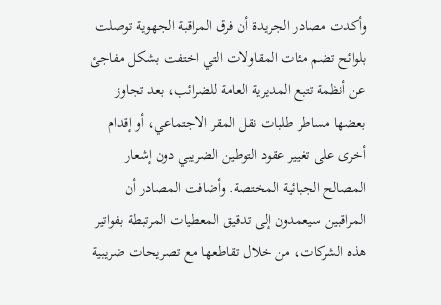وأكدت مصادر الجريدة أن فرق المراقبة الجهوية توصلت بلوائح تضم مئات المقاولات التي اختفت بشكل مفاجئ عن أنظمة تتبع المديرية العامة للضرائب، بعد تجاوز بعضها مساطر طلبات نقل المقر الاجتماعي، أو إقدام أخرى على تغيير عقود التوطين الضريبي دون إشعار المصالح الجبائية المختصة. وأضافت المصادر أن المراقبين سيعمدون إلى تدقيق المعطيات المرتبطة بفواتير هذه الشركات، من خلال تقاطعها مع تصريحات ضريبية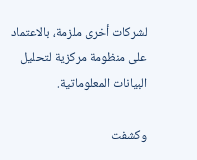لشركات أخرى ملزمة، بالاعتماد على منظومة مركزية لتحليل البيانات المعلوماتية.

وكشفت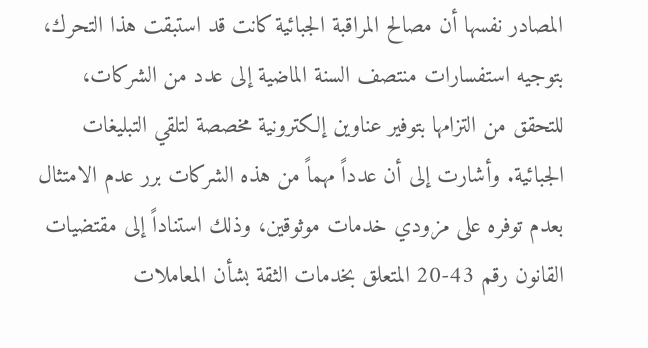المصادر نفسها أن مصالح المراقبة الجبائية كانت قد استبقت هذا التحرك، بتوجيه استفسارات منتصف السنة الماضية إلى عدد من الشركات، للتحقق من التزامها بتوفير عناوين إلكترونية مخصصة لتلقي التبليغات الجبائية. وأشارت إلى أن عدداً مهماً من هذه الشركات برر عدم الامتثال بعدم توفره على مزودي خدمات موثوقين، وذلك استناداً إلى مقتضيات القانون رقم 43-20 المتعلق بخدمات الثقة بشأن المعاملات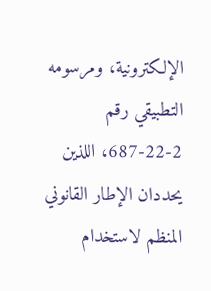الإلكترونية، ومرسومه التطبيقي رقم 2-22-687، اللذين يحددان الإطار القانوني المنظم لاستخدام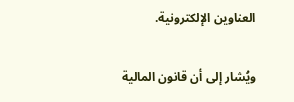العناوين الإلكترونية.

ويُشار إلى أن قانون المالية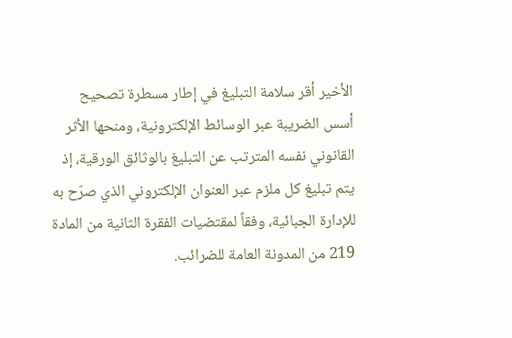الأخير أقر سلامة التبليغ في إطار مسطرة تصحيح أسس الضريبة عبر الوسائط الإلكترونية، ومنحها الأثر القانوني نفسه المترتب عن التبليغ بالوثائق الورقية، إذ يتم تبليغ كل ملزم عبر العنوان الإلكتروني الذي صرّح به للإدارة الجبائية، وفقاً لمقتضيات الفقرة الثانية من المادة 219 من المدونة العامة للضرائب.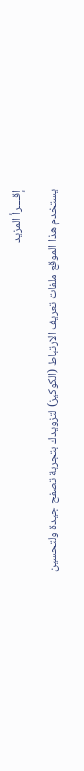إقــــرأ المزيد

يستخدم هذا الموقع ملفات تعريف الارتباط (الكوكيز) لتزويدك بتجربة تصفح جيدة ولتحسين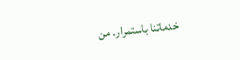خدماتنا باستمرار. من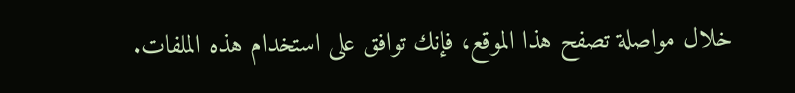خلال مواصلة تصفح هذا الموقع، فإنك توافق على استخدام هذه الملفات.